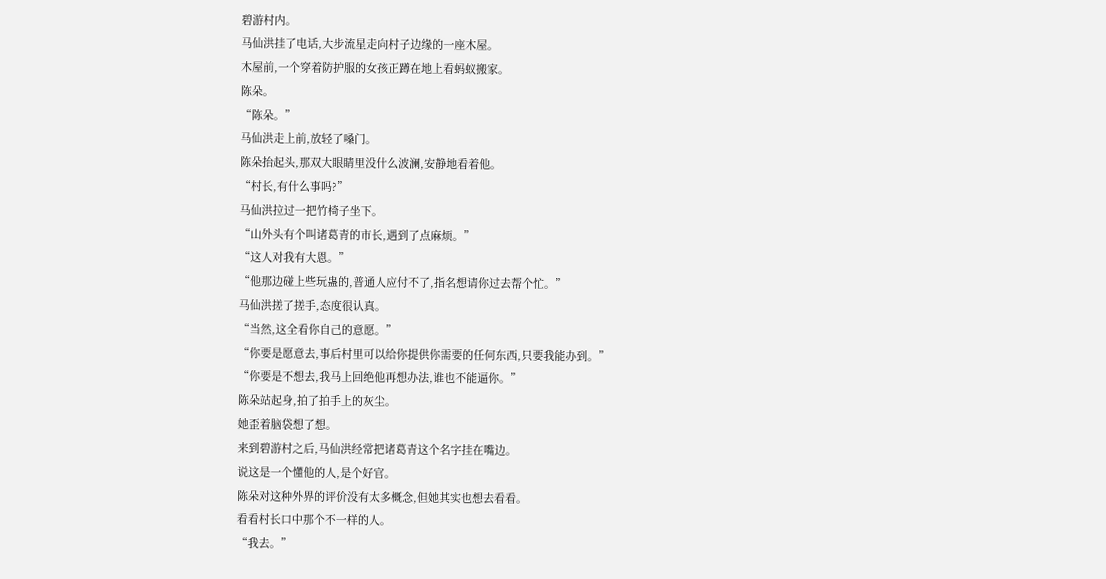碧游村内。
马仙洪挂了电话,大步流星走向村子边缘的一座木屋。
木屋前,一个穿着防护服的女孩正蹲在地上看蚂蚁搬家。
陈朵。
“陈朵。”
马仙洪走上前,放轻了嗓门。
陈朵抬起头,那双大眼睛里没什么波澜,安静地看着他。
“村长,有什么事吗?”
马仙洪拉过一把竹椅子坐下。
“山外头有个叫诸葛青的市长,遇到了点麻烦。”
“这人对我有大恩。”
“他那边碰上些玩蛊的,普通人应付不了,指名想请你过去帮个忙。”
马仙洪搓了搓手,态度很认真。
“当然,这全看你自己的意愿。”
“你要是愿意去,事后村里可以给你提供你需要的任何东西,只要我能办到。”
“你要是不想去,我马上回绝他再想办法,谁也不能逼你。”
陈朵站起身,拍了拍手上的灰尘。
她歪着脑袋想了想。
来到碧游村之后,马仙洪经常把诸葛青这个名字挂在嘴边。
说这是一个懂他的人,是个好官。
陈朵对这种外界的评价没有太多概念,但她其实也想去看看。
看看村长口中那个不一样的人。
“我去。”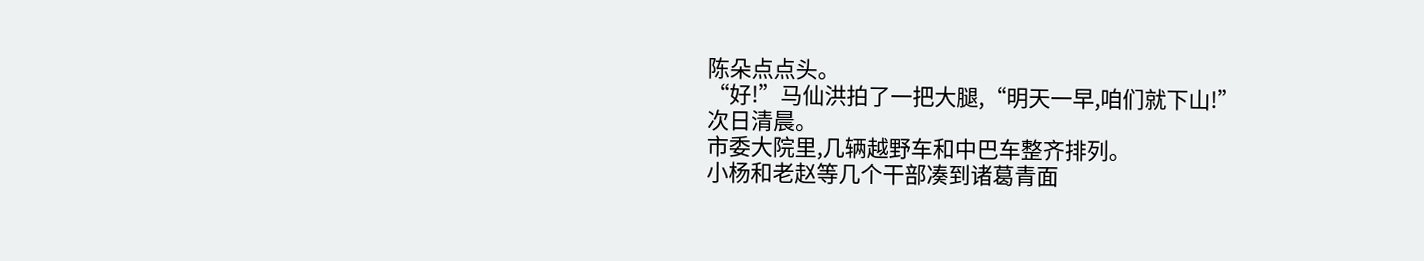陈朵点点头。
“好!”马仙洪拍了一把大腿,“明天一早,咱们就下山!”
次日清晨。
市委大院里,几辆越野车和中巴车整齐排列。
小杨和老赵等几个干部凑到诸葛青面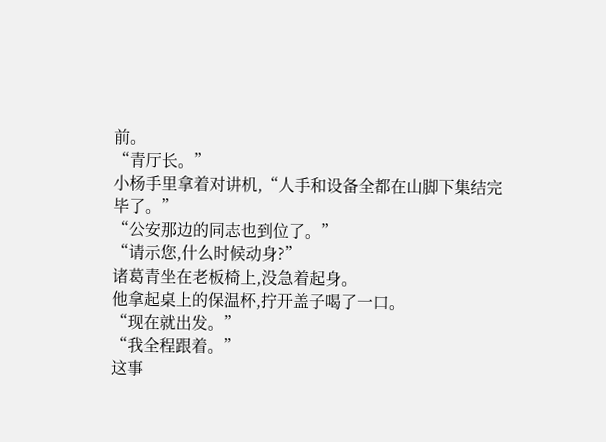前。
“青厅长。”
小杨手里拿着对讲机,“人手和设备全都在山脚下集结完毕了。”
“公安那边的同志也到位了。”
“请示您,什么时候动身?”
诸葛青坐在老板椅上,没急着起身。
他拿起桌上的保温杯,拧开盖子喝了一口。
“现在就出发。”
“我全程跟着。”
这事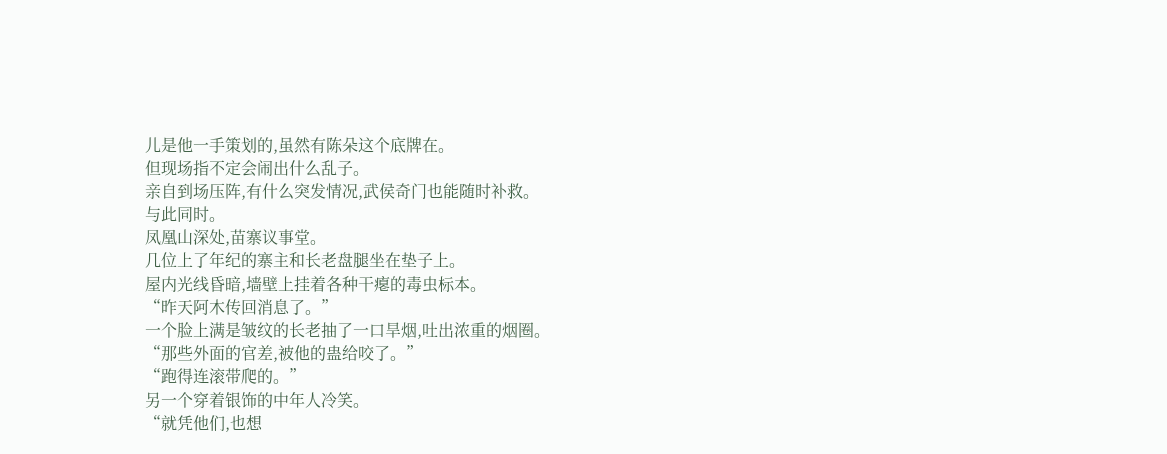儿是他一手策划的,虽然有陈朵这个底牌在。
但现场指不定会闹出什么乱子。
亲自到场压阵,有什么突发情况,武侯奇门也能随时补救。
与此同时。
凤凰山深处,苗寨议事堂。
几位上了年纪的寨主和长老盘腿坐在垫子上。
屋内光线昏暗,墙壁上挂着各种干瘪的毒虫标本。
“昨天阿木传回消息了。”
一个脸上满是皱纹的长老抽了一口旱烟,吐出浓重的烟圈。
“那些外面的官差,被他的蛊给咬了。”
“跑得连滚带爬的。”
另一个穿着银饰的中年人冷笑。
“就凭他们,也想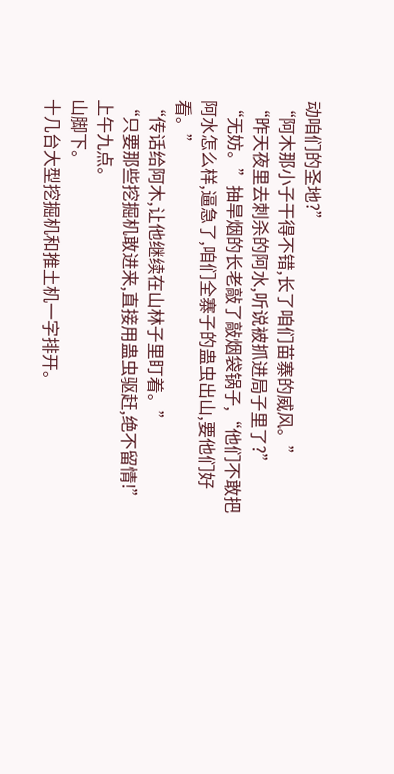动咱们的圣地?”
“阿木那小子干得不错,长了咱们苗寨的威风。”
“昨天夜里去刺杀的阿水,听说被抓进局子里了?”
“无妨。”抽旱烟的长老敲了敲烟袋锅子,“他们不敢把阿水怎么样,逼急了,咱们全寨子的蛊虫出山,要他们好看。”
“传话给阿木,让他继续在山林子里盯着。”
“只要那些挖掘机敢进来,直接用蛊虫驱赶,绝不留情!”
上午九点。
山脚下。
十几台大型挖掘机和推土机一字排开。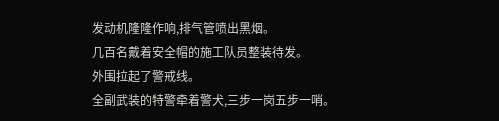发动机隆隆作响,排气管喷出黑烟。
几百名戴着安全帽的施工队员整装待发。
外围拉起了警戒线。
全副武装的特警牵着警犬,三步一岗五步一哨。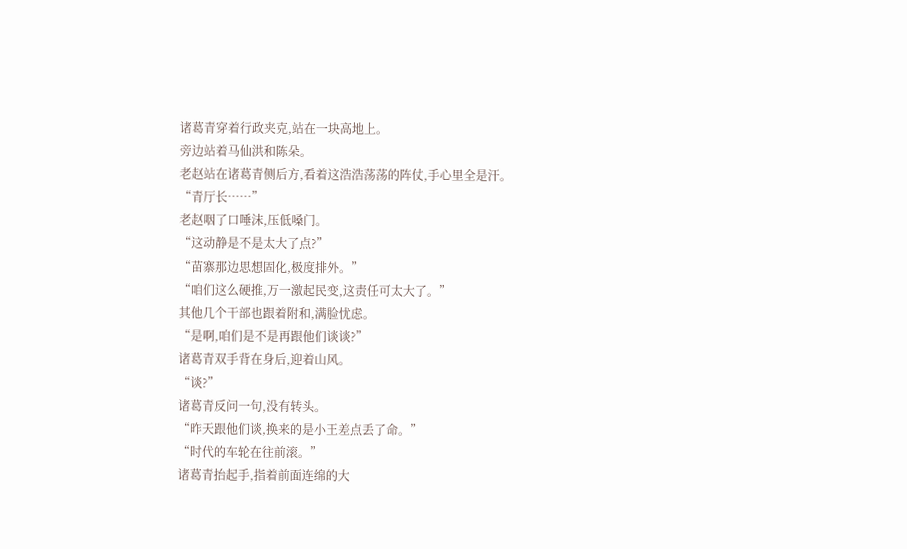诸葛青穿着行政夹克,站在一块高地上。
旁边站着马仙洪和陈朵。
老赵站在诸葛青侧后方,看着这浩浩荡荡的阵仗,手心里全是汗。
“青厅长……”
老赵咽了口唾沫,压低嗓门。
“这动静是不是太大了点?”
“苗寨那边思想固化,极度排外。”
“咱们这么硬推,万一激起民变,这责任可太大了。”
其他几个干部也跟着附和,满脸忧虑。
“是啊,咱们是不是再跟他们谈谈?”
诸葛青双手背在身后,迎着山风。
“谈?”
诸葛青反问一句,没有转头。
“昨天跟他们谈,换来的是小王差点丢了命。”
“时代的车轮在往前滚。”
诸葛青抬起手,指着前面连绵的大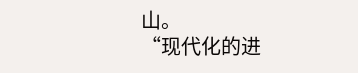山。
“现代化的进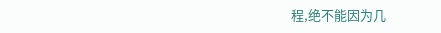程,绝不能因为几